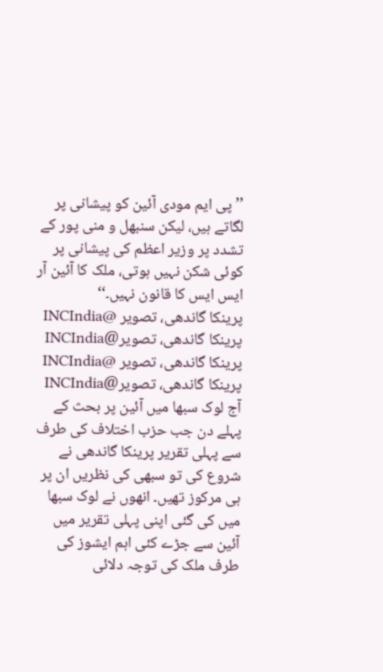’’پی ایم مودی آئین کو پیشانی پر لگاتے ہیں، لیکن سنبھل و منی پور کے تشدد پر وزیر اعظم کی پیشانی پر کوئی شکن نہیں ہوتی، ملک کا آئین آر ایس ایس کا قانون نہیں۔‘‘
پرینکا گاندھی، تصویر @INCIndia
پرینکا گاندھی، تصویر@INCIndia
پرینکا گاندھی، تصویر @INCIndia
پرینکا گاندھی، تصویر@INCIndia
آج لوک سبھا میں آئین پر بحث کے پہلے دن جب حزب اختلاف کی طرف سے پہلی تقریر پرینکا گاندھی نے شروع کی تو سبھی کی نظریں ان پر ہی مرکوز تھیں۔ انھوں نے لوک سبھا میں کی گئی اپنی پہلی تقریر میں آئین سے جڑے کئی اہم ایشوز کی طرف ملک کی توجہ دلائی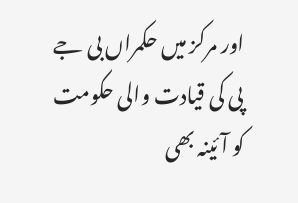اور مرکز میں حکمراں بی جے پی کی قیادت والی حکومت کو آئینہ بھی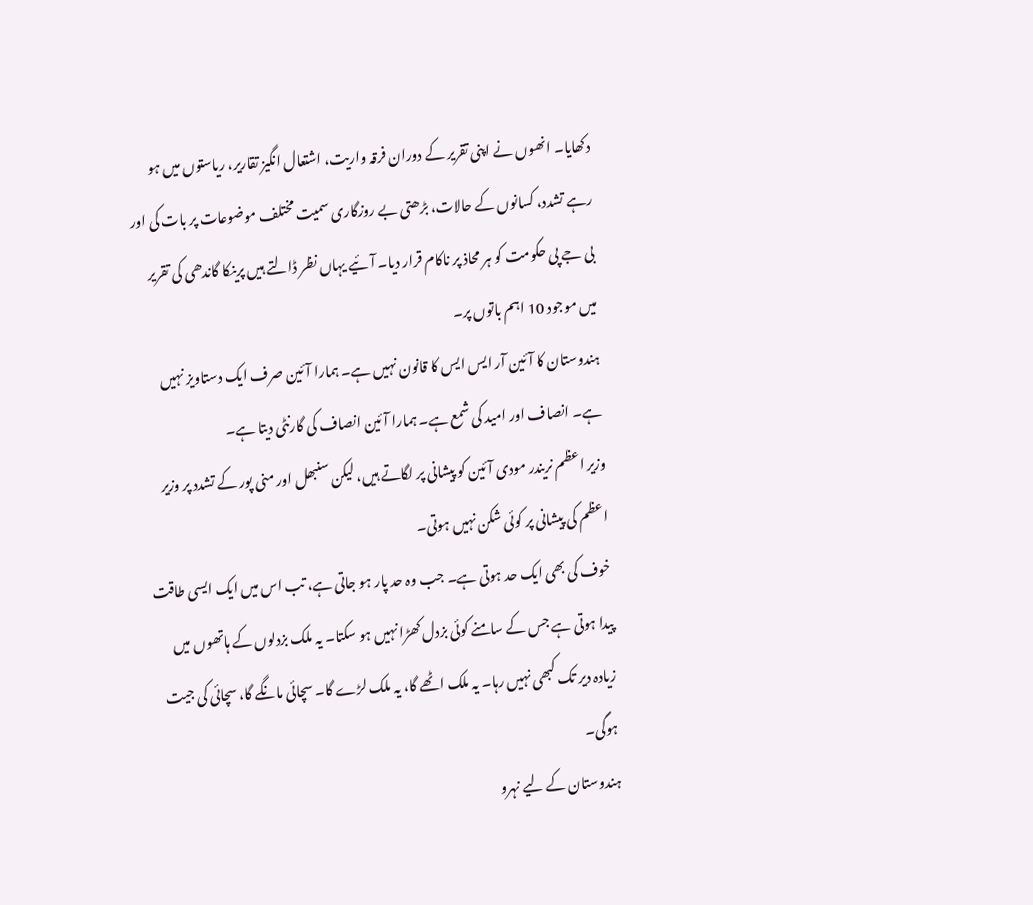دکھایا۔ انھوں نے اپنی تقریر کے دوران فرقہ واریت، اشتعال انگیز تقاریر، ریاستوں میں ہو رہے تشدد، کسانوں کے حالات، بڑھتی بے روزگاری سمیت مختلف موضوعات پر بات کی اور بی جے پی حکومت کو ہر محاذ پر ناکام قرار دیا۔ آئیے یہاں نظر ڈالتے ہیں پرینکا گاندھی کی تقریر میں موجود 10 اہم باتوں پر۔
ہندوستان کا آئین آر ایس ایس کا قانون نہیں ہے۔ ہمارا آئین صرف ایک دستاویز نہیں ہے۔ انصاف اور امید کی شمع ہے۔ ہمارا آئین انصاف کی گارنٹی دیتا ہے۔
وزیر اعظم نریندر مودی آئین کو پیشانی پر لگاتے ہیں، لیکن سنبھل اور منی پور کے تشدد پر وزیر اعظم کی پیشانی پر کوئی شکن نہیں ہوتی۔
خوف کی بھی ایک حد ہوتی ہے۔ جب وہ حد پار ہو جاتی ہے، تب اس میں ایک ایسی طاقت پیدا ہوتی ہے جس کے سامنے کوئی بزدل کھڑا نہیں ہو سکتا۔ یہ ملک بزدلوں کے ہاتھوں میں زیادہ دیر تک کبھی نہیں رہا۔ یہ ملک اٹھے گا، یہ ملک لڑے گا۔ سچائی مانگے گا، سچائی کی جیت ہوگی۔
ہندوستان کے لیے نہرو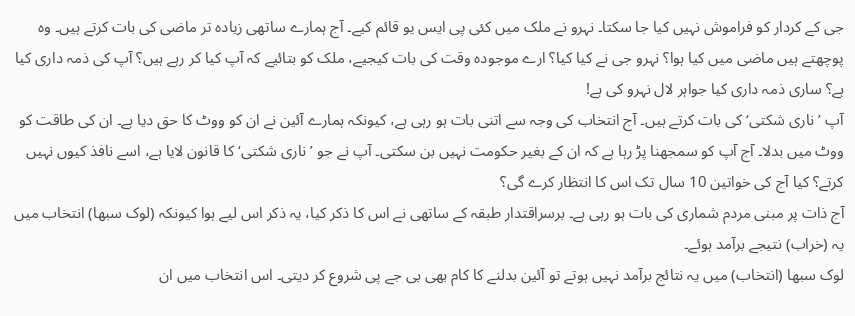جی کے کردار کو فراموش نہیں کیا جا سکتا۔ نہرو نے ملک میں کئی پی ایس یو قائم کیے۔ آج ہمارے ساتھی زیادہ تر ماضی کی بات کرتے ہیں۔ وہ پوچھتے ہیں ماضی میں کیا ہوا؟ نہرو جی نے کیا کیا؟ ارے موجودہ وقت کی بات کیجیے، ملک کو بتائیے کہ آپ کیا کر رہے ہیں؟ آپ کی ذمہ داری کیا ہے؟ ساری ذمہ داری کیا جواہر لال نہرو کی ہے!
آپ ’ناری شکتی‘ کی بات کرتے ہیں۔ آج انتخاب کی وجہ سے اتنی بات ہو رہی ہے، کیونکہ ہمارے آئین نے ان کو ووٹ کا حق دیا ہے۔ ان کی طاقت کو ووٹ میں بدلا۔ آج آپ کو سمجھنا پڑ رہا ہے کہ ان کے بغیر حکومت نہیں بن سکتی۔ آپ نے جو ’ناری شکتی‘ کا قانون لایا ہے، اسے نافذ کیوں نہیں کرتے؟ کیا آج کی خواتین 10 سال تک اس کا انتظار کرے گی؟
آج ذات پر مبنی مردم شماری کی بات ہو رہی ہے۔ برسراقتدار طبقہ کے ساتھی نے اس کا ذکر کیا، یہ ذکر اس لیے ہوا کیونکہ (لوک سبھا) انتخاب میں یہ (خراب) نتیجے برآمد ہوئے۔
لوک سبھا (انتخاب) میں یہ نتائج برآمد نہیں ہوتے تو آئین بدلنے کا کام بھی بی جے پی شروع کر دیتی۔ اس انتخاب میں ان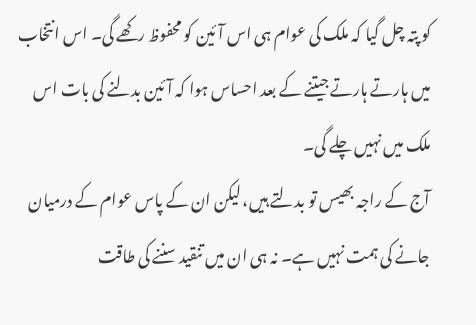کو پتہ چل گیا کہ ملک کی عوام ہی اس آئین کو محفوظ رکھے گی۔ اس انتخاب میں ہارتے ہارتے جیتنے کے بعد احساس ہوا کہ آئین بدلنے کی بات اس ملک میں نہیں چلے گی۔
آج کے راجہ بھیس تو بدلتے ہیں، لیکن ان کے پاس عوام کے درمیان جانے کی ہمت نہیں ہے۔ نہ ہی ان میں تنقید سننے کی طاقت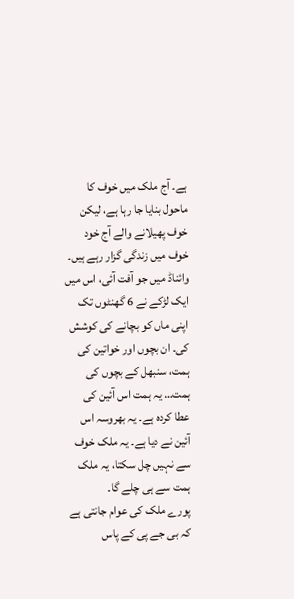ہے۔ آج ملک میں خوف کا ماحول بنایا جا رہا ہے، لیکن خوف پھیلانے والے آج خود خوف میں زندگی گزار رہے ہیں۔
وائناڈ میں جو آفت آئی، اس میں ایک لڑکے نے 6 گھنٹوں تک اپنی ماں کو بچانے کی کوشش کی۔ ان بچوں اور خواتین کی ہمت، سنبھل کے بچوں کی ہمت… یہ ہمت اس آئین کی عطا کردہ ہے۔ یہ بھروسہ اس آئین نے دیا ہے۔ یہ ملک خوف سے نہیں چل سکتا، یہ ملک ہمت سے ہی چلے گا۔
پورے ملک کی عوام جانتی ہے کہ بی جے پی کے پاس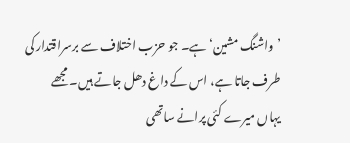’واشنگ مشین‘ ہے۔ جو حزب اختلاف سے برسراقتدار کی طرف جاتا ہے، اس کے داغ دھل جاتے ہیں۔ مجھے یہاں میرے کئی پرانے ساتھی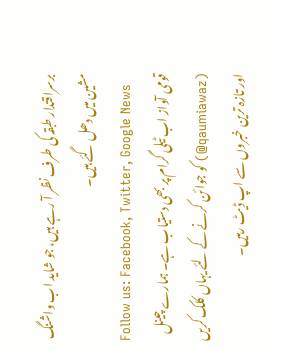برسراقتدار طبقہ کی طرف نظر آ رہے ہیں، جو شاید اب واشنگ مشین میں دھل گئے ہیں۔
Follow us: Facebook, Twitter, Google News
قومی آواز اب ٹیلی گرام پر بھی دستیاب ہے۔ ہمارے چینل (qaumiawaz@) کو جوائن کرنے کے لئے یہاں کلک کریں اور تازہ ترین خبروں سے اپ ڈیٹ رہیں۔